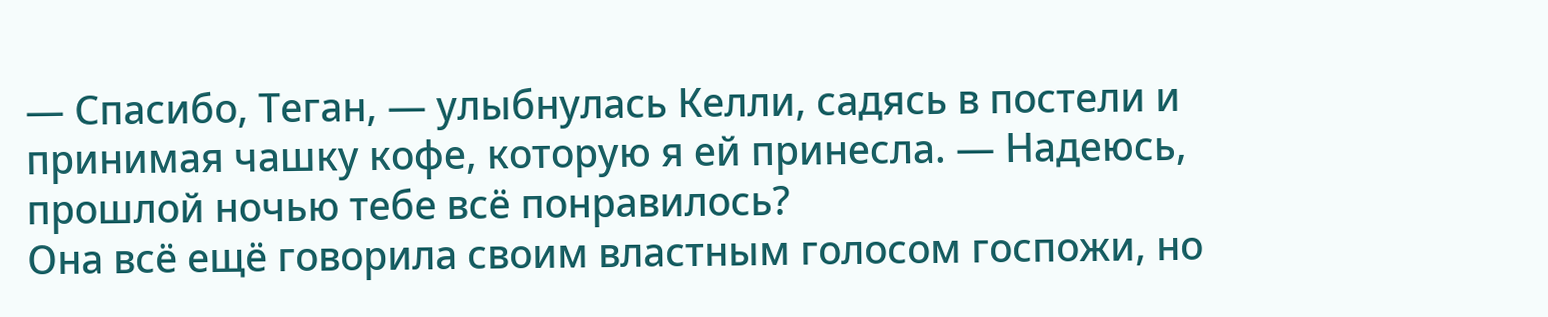— Спасибо, Теган, — улыбнулась Келли, садясь в постели и принимая чашку кофе, которую я ей принесла. — Надеюсь, прошлой ночью тебе всё понравилось?
Она всё ещё говорила своим властным голосом госпожи, но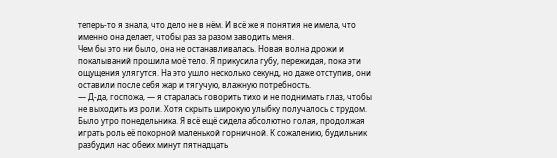теперь-то я знала, что дело не в нём. И всё же я понятия не имела, что именно она делает, чтобы раз за разом заводить меня.
Чем бы это ни было, она не останавливалась. Новая волна дрожи и покалываний прошила моё тело. Я прикусила губу, пережидая, пока эти ощущения улягутся. На это ушло несколько секунд, но даже отступив, они оставили после себя жар и тягучую, влажную потребность.
— Д-да, госпожа, — я старалась говорить тихо и не поднимать глаз, чтобы не выходить из роли. Хотя скрыть широкую улыбку получалось с трудом.
Было утро понедельника. Я всё ещё сидела абсолютно голая, продолжая играть роль её покорной маленькой горничной. К сожалению, будильник разбудил нас обеих минут пятнадцать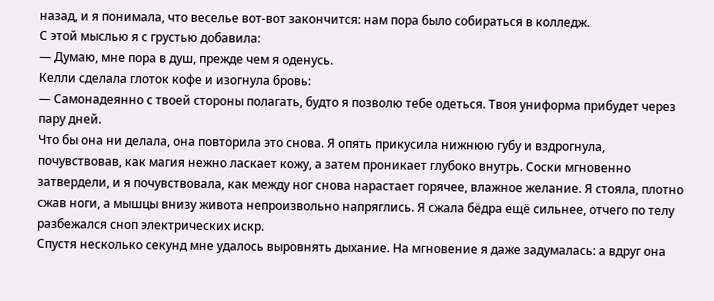назад, и я понимала, что веселье вот-вот закончится: нам пора было собираться в колледж.
С этой мыслью я с грустью добавила:
— Думаю, мне пора в душ, прежде чем я оденусь.
Келли сделала глоток кофе и изогнула бровь:
— Самонадеянно с твоей стороны полагать, будто я позволю тебе одеться. Твоя униформа прибудет через пару дней.
Что бы она ни делала, она повторила это снова. Я опять прикусила нижнюю губу и вздрогнула, почувствовав, как магия нежно ласкает кожу, а затем проникает глубоко внутрь. Соски мгновенно затвердели, и я почувствовала, как между ног снова нарастает горячее, влажное желание. Я стояла, плотно сжав ноги, а мышцы внизу живота непроизвольно напряглись. Я сжала бёдра ещё сильнее, отчего по телу разбежался сноп электрических искр.
Спустя несколько секунд мне удалось выровнять дыхание. На мгновение я даже задумалась: а вдруг она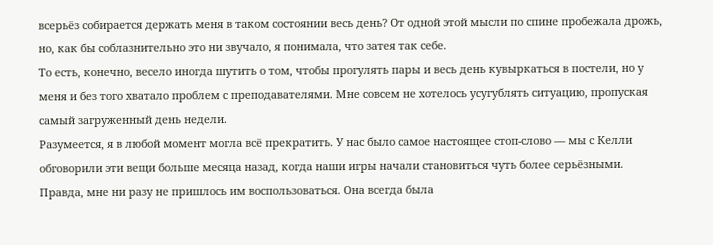всерьёз собирается держать меня в таком состоянии весь день? От одной этой мысли по спине пробежала дрожь, но, как бы соблазнительно это ни звучало, я понимала, что затея так себе.
То есть, конечно, весело иногда шутить о том, чтобы прогулять пары и весь день кувыркаться в постели, но у меня и без того хватало проблем с преподавателями. Мне совсем не хотелось усугублять ситуацию, пропуская самый загруженный день недели.
Разумеется, я в любой момент могла всё прекратить. У нас было самое настоящее стоп-слово — мы с Келли обговорили эти вещи больше месяца назад, когда наши игры начали становиться чуть более серьёзными. Правда, мне ни разу не пришлось им воспользоваться. Она всегда была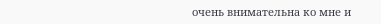очень внимательна ко мне и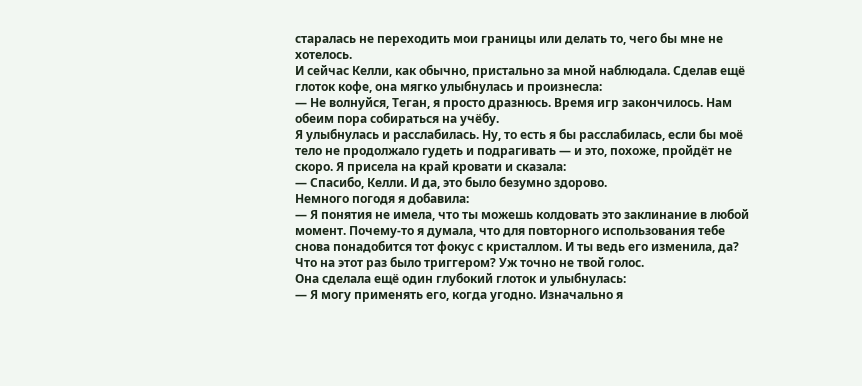старалась не переходить мои границы или делать то, чего бы мне не хотелось.
И сейчас Келли, как обычно, пристально за мной наблюдала. Сделав ещё глоток кофе, она мягко улыбнулась и произнесла:
— Не волнуйся, Теган, я просто дразнюсь. Время игр закончилось. Нам обеим пора собираться на учёбу.
Я улыбнулась и расслабилась. Ну, то есть я бы расслабилась, если бы моё тело не продолжало гудеть и подрагивать — и это, похоже, пройдёт не скоро. Я присела на край кровати и сказала:
— Спасибо, Келли. И да, это было безумно здорово.
Немного погодя я добавила:
— Я понятия не имела, что ты можешь колдовать это заклинание в любой момент. Почему-то я думала, что для повторного использования тебе снова понадобится тот фокус с кристаллом. И ты ведь его изменила, да? Что на этот раз было триггером? Уж точно не твой голос.
Она сделала ещё один глубокий глоток и улыбнулась:
— Я могу применять его, когда угодно. Изначально я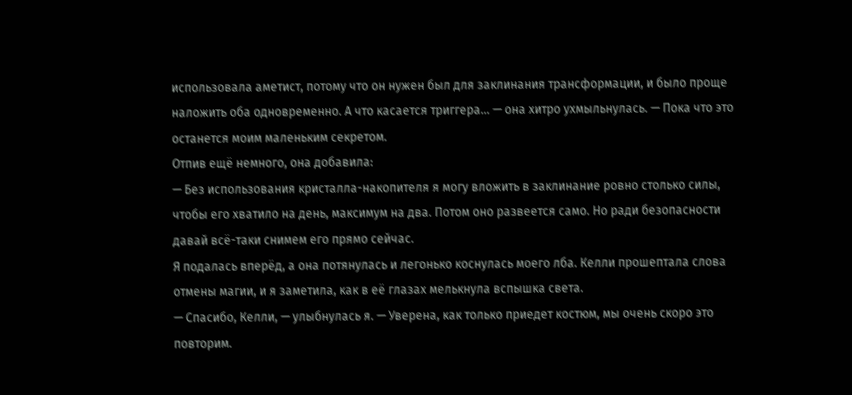использовала аметист, потому что он нужен был для заклинания трансформации, и было проще наложить оба одновременно. А что касается триггера... — она хитро ухмыльнулась. — Пока что это останется моим маленьким секретом.
Отпив ещё немного, она добавила:
— Без использования кристалла-накопителя я могу вложить в заклинание ровно столько силы, чтобы его хватило на день, максимум на два. Потом оно развеется само. Но ради безопасности давай всё-таки снимем его прямо сейчас.
Я подалась вперёд, а она потянулась и легонько коснулась моего лба. Келли прошептала слова отмены магии, и я заметила, как в её глазах мелькнула вспышка света.
— Спасибо, Келли, — улыбнулась я. — Уверена, как только приедет костюм, мы очень скоро это повторим.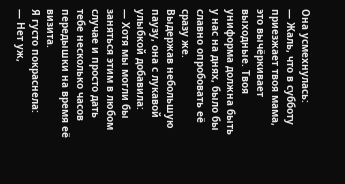Она усмехнулась:
— Жаль, что в субботу приезжает твоя мама, это вычёркивает выходные. Твоя униформа должна быть у нас на днях, было бы славно опробовать её сразу же.
Выдержав небольшую паузу, она с лукавой улыбкой добавила:
— Хотя мы могли бы заняться этим в любом случае и просто дать тебе несколько часов передышки на время её визита.
Я густо покраснела:
— Нет уж,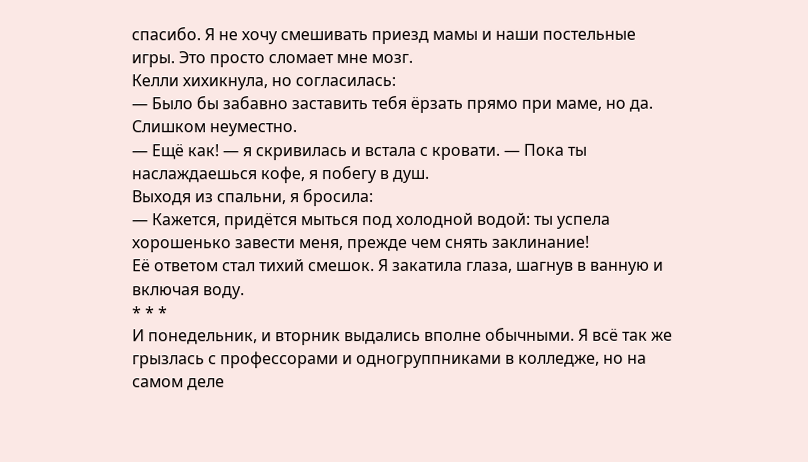спасибо. Я не хочу смешивать приезд мамы и наши постельные игры. Это просто сломает мне мозг.
Келли хихикнула, но согласилась:
— Было бы забавно заставить тебя ёрзать прямо при маме, но да. Слишком неуместно.
— Ещё как! — я скривилась и встала с кровати. — Пока ты наслаждаешься кофе, я побегу в душ.
Выходя из спальни, я бросила:
— Кажется, придётся мыться под холодной водой: ты успела хорошенько завести меня, прежде чем снять заклинание!
Её ответом стал тихий смешок. Я закатила глаза, шагнув в ванную и включая воду.
* * *
И понедельник, и вторник выдались вполне обычными. Я всё так же грызлась с профессорами и одногруппниками в колледже, но на самом деле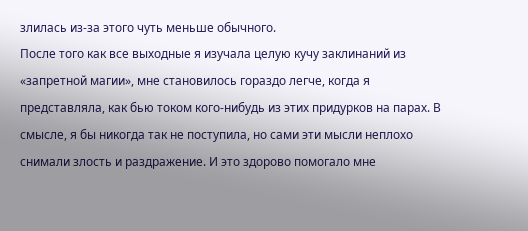злилась из-за этого чуть меньше обычного.
После того как все выходные я изучала целую кучу заклинаний из «запретной магии», мне становилось гораздо легче, когда я представляла, как бью током кого-нибудь из этих придурков на парах. В смысле, я бы никогда так не поступила, но сами эти мысли неплохо снимали злость и раздражение. И это здорово помогало мне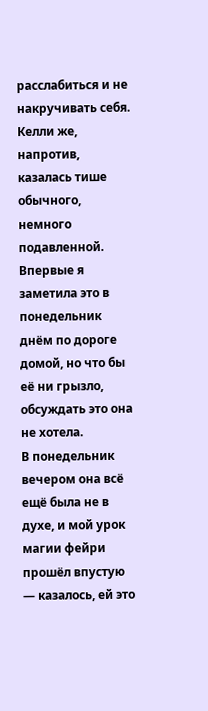расслабиться и не накручивать себя.
Келли же, напротив, казалась тише обычного, немного подавленной. Впервые я заметила это в понедельник днём по дороге домой, но что бы её ни грызло, обсуждать это она не хотела.
В понедельник вечером она всё ещё была не в духе, и мой урок магии фейри прошёл впустую — казалось, ей это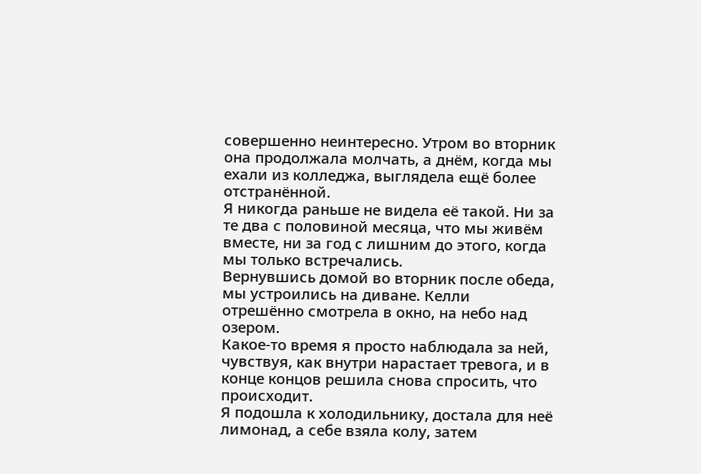совершенно неинтересно. Утром во вторник она продолжала молчать, а днём, когда мы ехали из колледжа, выглядела ещё более отстранённой.
Я никогда раньше не видела её такой. Ни за те два с половиной месяца, что мы живём вместе, ни за год с лишним до этого, когда мы только встречались.
Вернувшись домой во вторник после обеда, мы устроились на диване. Келли отрешённо смотрела в окно, на небо над озером.
Какое-то время я просто наблюдала за ней, чувствуя, как внутри нарастает тревога, и в конце концов решила снова спросить, что происходит.
Я подошла к холодильнику, достала для неё лимонад, а себе взяла колу, затем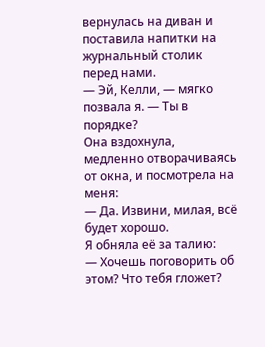вернулась на диван и поставила напитки на журнальный столик перед нами.
— Эй, Келли, — мягко позвала я. — Ты в порядке?
Она вздохнула, медленно отворачиваясь от окна, и посмотрела на меня:
— Да. Извини, милая, всё будет хорошо.
Я обняла её за талию:
— Хочешь поговорить об этом? Что тебя гложет?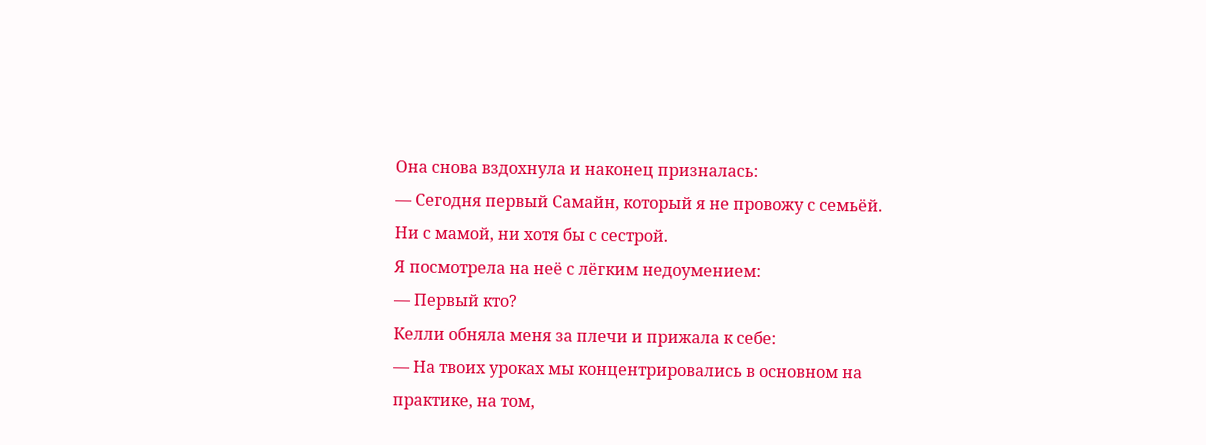Она снова вздохнула и наконец призналась:
— Сегодня первый Самайн, который я не провожу с семьёй. Ни с мамой, ни хотя бы с сестрой.
Я посмотрела на неё с лёгким недоумением:
— Первый кто?
Келли обняла меня за плечи и прижала к себе:
— На твоих уроках мы концентрировались в основном на практике, на том,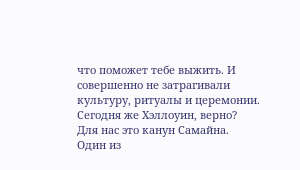что поможет тебе выжить. И совершенно не затрагивали культуру, ритуалы и церемонии. Сегодня же Хэллоуин, верно? Для нас это канун Самайна. Один из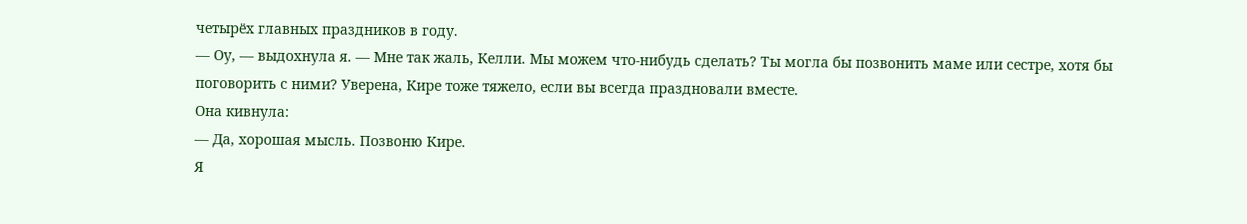четырёх главных праздников в году.
— Оу, — выдохнула я. — Мне так жаль, Келли. Мы можем что-нибудь сделать? Ты могла бы позвонить маме или сестре, хотя бы поговорить с ними? Уверена, Кире тоже тяжело, если вы всегда праздновали вместе.
Она кивнула:
— Да, хорошая мысль. Позвоню Кире.
Я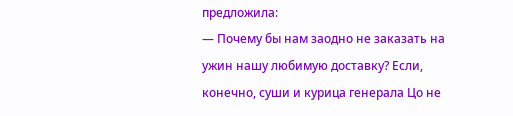предложила:
— Почему бы нам заодно не заказать на ужин нашу любимую доставку? Если, конечно, суши и курица генерала Цо не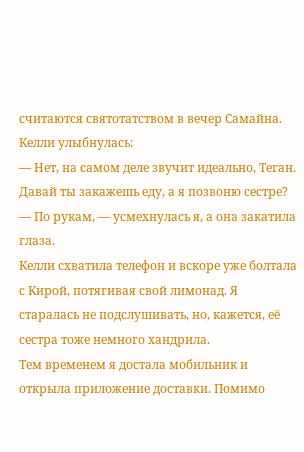считаются святотатством в вечер Самайна.
Келли улыбнулась:
— Нет, на самом деле звучит идеально, Теган. Давай ты закажешь еду, а я позвоню сестре?
— По рукам, — усмехнулась я, а она закатила глаза.
Келли схватила телефон и вскоре уже болтала с Кирой, потягивая свой лимонад. Я старалась не подслушивать, но, кажется, её сестра тоже немного хандрила.
Тем временем я достала мобильник и открыла приложение доставки. Помимо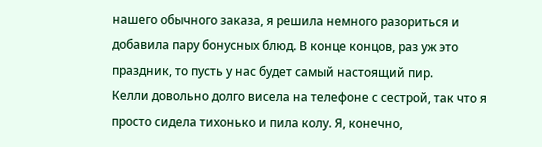нашего обычного заказа, я решила немного разориться и добавила пару бонусных блюд. В конце концов, раз уж это праздник, то пусть у нас будет самый настоящий пир.
Келли довольно долго висела на телефоне с сестрой, так что я просто сидела тихонько и пила колу. Я, конечно,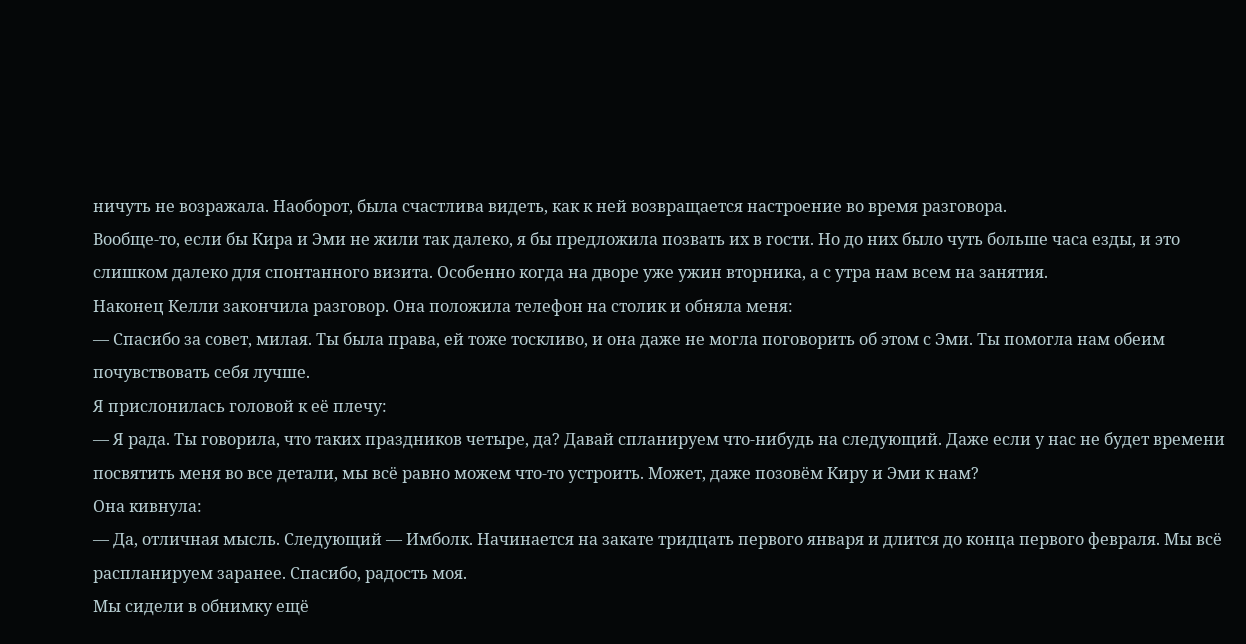ничуть не возражала. Наоборот, была счастлива видеть, как к ней возвращается настроение во время разговора.
Вообще-то, если бы Кира и Эми не жили так далеко, я бы предложила позвать их в гости. Но до них было чуть больше часа езды, и это слишком далеко для спонтанного визита. Особенно когда на дворе уже ужин вторника, а с утра нам всем на занятия.
Наконец Келли закончила разговор. Она положила телефон на столик и обняла меня:
— Спасибо за совет, милая. Ты была права, ей тоже тоскливо, и она даже не могла поговорить об этом с Эми. Ты помогла нам обеим почувствовать себя лучше.
Я прислонилась головой к её плечу:
— Я рада. Ты говорила, что таких праздников четыре, да? Давай спланируем что-нибудь на следующий. Даже если у нас не будет времени посвятить меня во все детали, мы всё равно можем что-то устроить. Может, даже позовём Киру и Эми к нам?
Она кивнула:
— Да, отличная мысль. Следующий — Имболк. Начинается на закате тридцать первого января и длится до конца первого февраля. Мы всё распланируем заранее. Спасибо, радость моя.
Мы сидели в обнимку ещё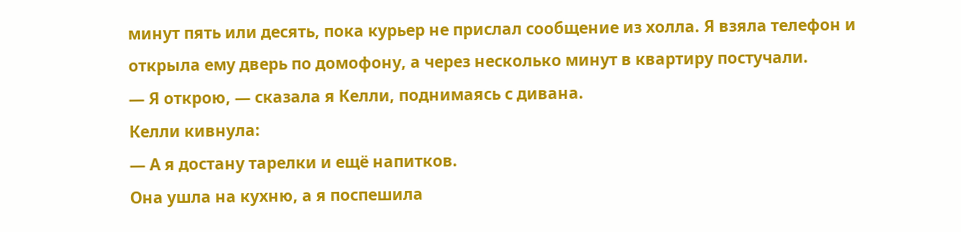минут пять или десять, пока курьер не прислал сообщение из холла. Я взяла телефон и открыла ему дверь по домофону, а через несколько минут в квартиру постучали.
— Я открою, — сказала я Келли, поднимаясь с дивана.
Келли кивнула:
— А я достану тарелки и ещё напитков.
Она ушла на кухню, а я поспешила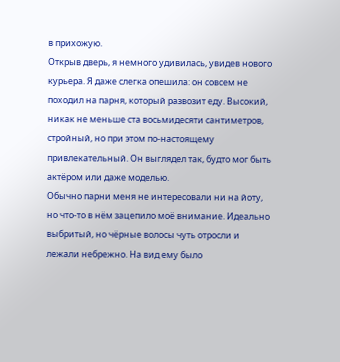в прихожую.
Открыв дверь, я немного удивилась, увидев нового курьера. Я даже слегка опешила: он совсем не походил на парня, который развозит еду. Высокий, никак не меньше ста восьмидесяти сантиметров, стройный, но при этом по-настоящему привлекательный. Он выглядел так, будто мог быть актёром или даже моделью.
Обычно парни меня не интересовали ни на йоту, но что-то в нём зацепило моё внимание. Идеально выбритый, но чёрные волосы чуть отросли и лежали небрежно. На вид ему было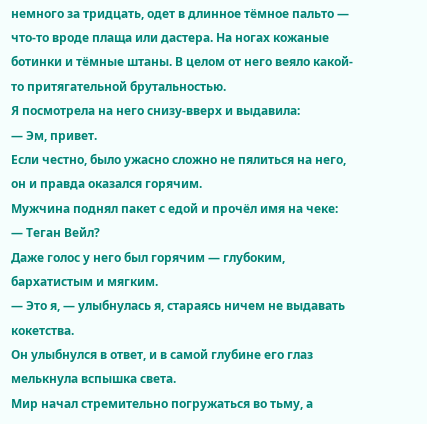немного за тридцать, одет в длинное тёмное пальто — что-то вроде плаща или дастера. На ногах кожаные ботинки и тёмные штаны. В целом от него веяло какой-то притягательной брутальностью.
Я посмотрела на него снизу-вверх и выдавила:
— Эм, привет.
Если честно, было ужасно сложно не пялиться на него, он и правда оказался горячим.
Мужчина поднял пакет с едой и прочёл имя на чеке:
— Теган Вейл?
Даже голос у него был горячим — глубоким, бархатистым и мягким.
— Это я, — улыбнулась я, стараясь ничем не выдавать кокетства.
Он улыбнулся в ответ, и в самой глубине его глаз мелькнула вспышка света.
Мир начал стремительно погружаться во тьму, а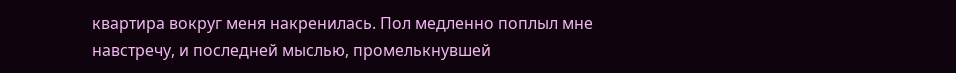квартира вокруг меня накренилась. Пол медленно поплыл мне навстречу, и последней мыслью, промелькнувшей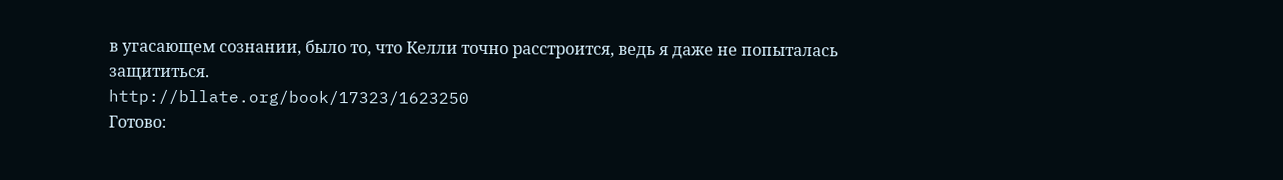в угасающем сознании, было то, что Келли точно расстроится, ведь я даже не попыталась защититься.
http://bllate.org/book/17323/1623250
Готово: